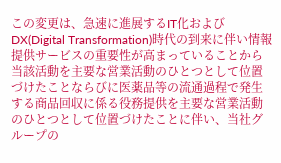この変更は、急速に進展するIT化およびDX(Digital Transformation)時代の到来に伴い情報提供サービスの重要性が高まっていることから当該活動を主要な営業活動のひとつとして位置づけたことならびに医薬品等の流通過程で発生する商品回収に係る役務提供を主要な営業活動のひとつとして位置づけたことに伴い、当社グループの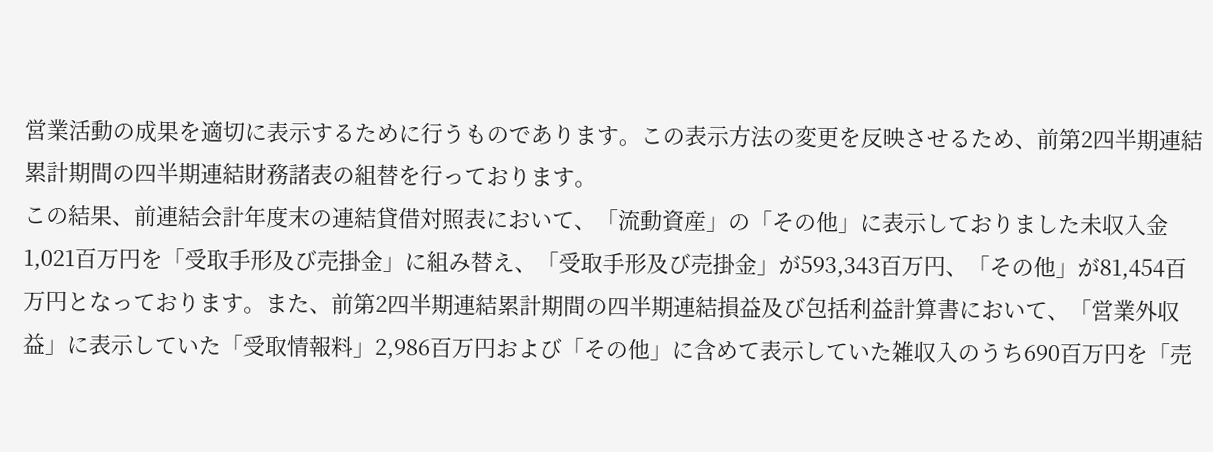営業活動の成果を適切に表示するために行うものであります。この表示方法の変更を反映させるため、前第2四半期連結累計期間の四半期連結財務諸表の組替を行っております。
この結果、前連結会計年度末の連結貸借対照表において、「流動資産」の「その他」に表示しておりました未収入金1,021百万円を「受取手形及び売掛金」に組み替え、「受取手形及び売掛金」が593,343百万円、「その他」が81,454百万円となっております。また、前第2四半期連結累計期間の四半期連結損益及び包括利益計算書において、「営業外収益」に表示していた「受取情報料」2,986百万円および「その他」に含めて表示していた雑収入のうち690百万円を「売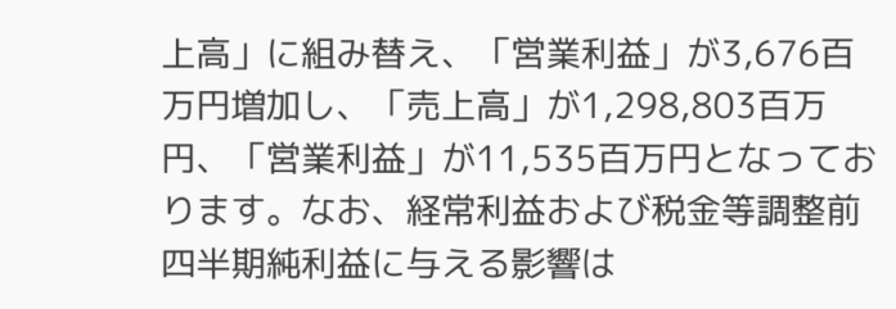上高」に組み替え、「営業利益」が3,676百万円増加し、「売上高」が1,298,803百万円、「営業利益」が11,535百万円となっております。なお、経常利益および税金等調整前四半期純利益に与える影響は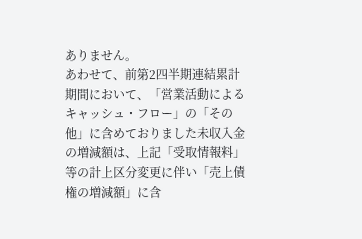ありません。
あわせて、前第2四半期連結累計期間において、「営業活動によるキャッシュ・フロー」の「その他」に含めておりました未収入金の増減額は、上記「受取情報料」等の計上区分変更に伴い「売上債権の増減額」に含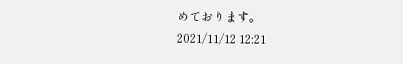めております。
2021/11/12 12:21